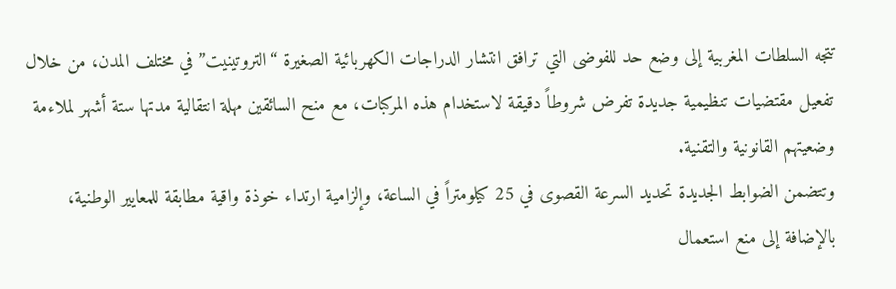تتجه السلطات المغربية إلى وضع حد للفوضى التي ترافق انتشار الدراجات الكهربائية الصغيرة “التروتينيت” في مختلف المدن، من خلال تفعيل مقتضيات تنظيمية جديدة تفرض شروطاً دقيقة لاستخدام هذه المركبات، مع منح السائقين مهلة انتقالية مدتها ستة أشهر لملاءمة وضعيتهم القانونية والتقنية.
وتتضمن الضوابط الجديدة تحديد السرعة القصوى في 25 كيلومتراً في الساعة، وإلزامية ارتداء خوذة واقية مطابقة للمعايير الوطنية، بالإضافة إلى منع استعمال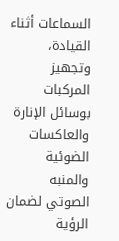السماعات أثناء القيادة، وتجهيز المركبات بوسائل الإنارة والعاكسات الضوئية والمنبه الصوتي لضمان الرؤية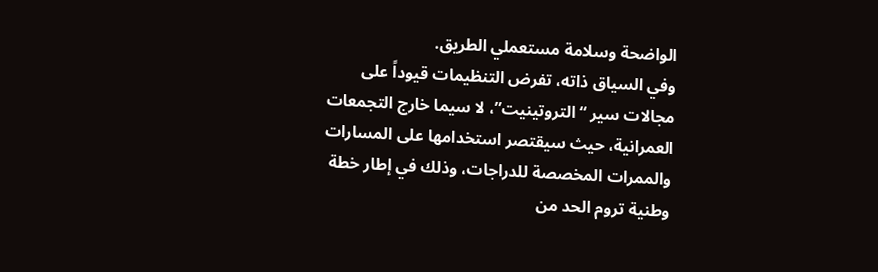الواضحة وسلامة مستعملي الطريق.
وفي السياق ذاته، تفرض التنظيمات قيوداً على مجالات سير “التروتينيت”، لا سيما خارج التجمعات العمرانية، حيث سيقتصر استخدامها على المسارات والممرات المخصصة للدراجات، وذلك في إطار خطة وطنية تروم الحد من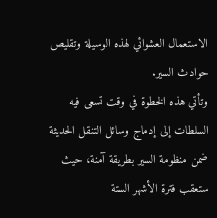الاستعمال العشوائي لهذه الوسيلة وتقليص حوادث السير.
وتأتي هذه الخطوة في وقت تسعى فيه السلطات إلى إدماج وسائل التنقل الحديثة ضمن منظومة السير بطريقة آمنة، حيث ستعقب فترة الأشهر الستة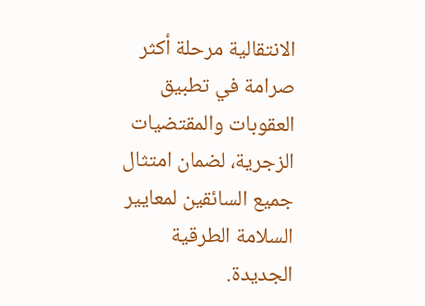الانتقالية مرحلة أكثر صرامة في تطبيق العقوبات والمقتضيات الزجرية، لضمان امتثال جميع السائقين لمعايير السلامة الطرقية الجديدة.